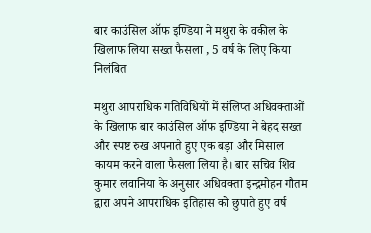बार काउंसिल ऑफ इण्डिया ने मथुरा के वकील के खिलाफ लिया सख्त फैसला , 5 वर्ष के लिए किया निलंबित

मथुरा आपराधिक गतिविधियों में संलिप्त अधिवक्ताओं के खिलाफ बार काउंसिल ऑफ इण्डिया ने बेहद सख्त और स्पष्ट रुख अपनाते हुए एक बड़ा और मिसाल कायम करने वाला फैसला लिया है। बार सचिव शिव कुमार लवानिया के अनुसार अधिवक्ता इन्द्रमोहन गौतम द्वारा अपने आपराधिक इतिहास को छुपाते हुए वर्ष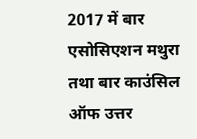2017 में बार एसोसिएशन मथुरा तथा बार काउंसिल ऑफ उत्तर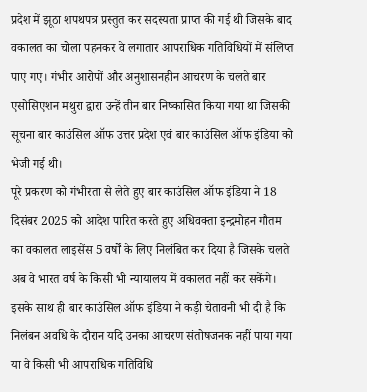प्रदेश में झूठा शपथपत्र प्रस्तुत कर सदस्यता प्राप्त की गई थी जिसके बाद वकालत का चोला पहनकर वे लगातार आपराधिक गतिविधियों में संलिप्त पाए गए। गंभीर आरोपों और अनुशासनहीन आचरण के चलते बार एसोसिएशन मथुरा द्वारा उन्हें तीन बार निष्कासित किया गया था जिसकी सूचना बार काउंसिल ऑफ उत्तर प्रदेश एवं बार काउंसिल ऑफ इंडिया को भेजी गई थी।
पूरे प्रकरण को गंभीरता से लेते हुए बार काउंसिल ऑफ इंडिया ने 18 दिसंबर 2025 को आदेश पारित करते हुए अधिवक्ता इन्द्रमोहन गौतम का वकालत लाइसेंस 5 वर्षों के लिए निलंबित कर दिया है जिसके चलते अब वे भारत वर्ष के किसी भी न्यायालय में वकालत नहीं कर सकेंगे। इसके साथ ही बार काउंसिल ऑफ इंडिया ने कड़ी चेतावनी भी दी है कि निलंबन अवधि के दौरान यदि उनका आचरण संतोषजनक नहीं पाया गया या वे किसी भी आपराधिक गतिविधि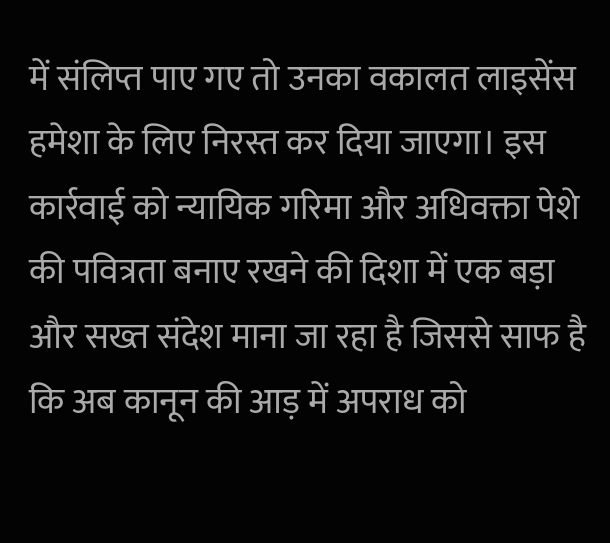में संलिप्त पाए गए तो उनका वकालत लाइसेंस हमेशा के लिए निरस्त कर दिया जाएगा। इस कार्रवाई को न्यायिक गरिमा और अधिवक्ता पेशे की पवित्रता बनाए रखने की दिशा में एक बड़ा और सख्त संदेश माना जा रहा है जिससे साफ है कि अब कानून की आड़ में अपराध को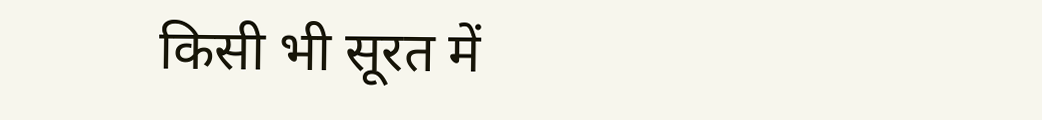किसी भी सूरत में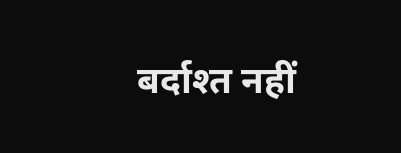बर्दाश्त नहीं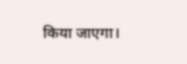किया जाएगा।